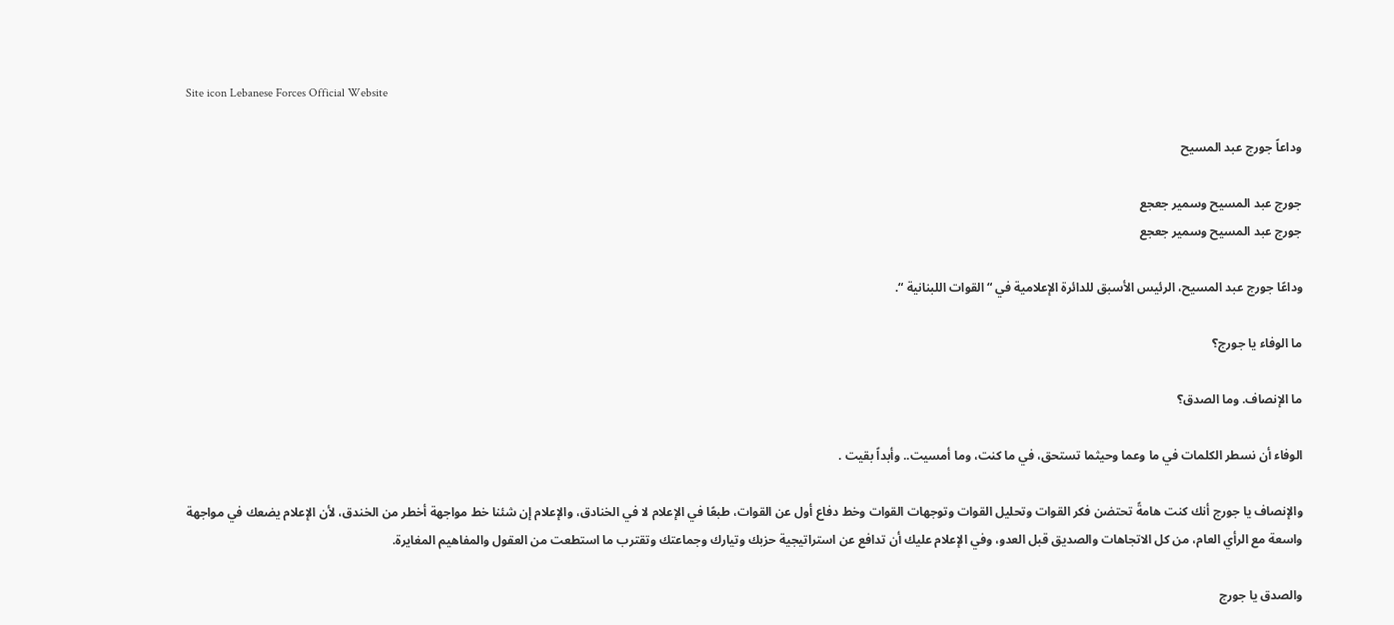Site icon Lebanese Forces Official Website

وداعاً جورج عبد المسيح

جورج عبد المسيح وسمير جعجع
جورج عبد المسيح وسمير جعجع

وداعًا جورج عبد المسيح، الرئيس الأسبق للدائرة الإعلامية في “القوات اللبنانية “.

ما الوفاء يا جورج؟

ما الإنصاف. وما الصدق؟

الوفاء أن نسطر الكلمات في ما وعما وحيثما تستحق، في ما كنت، وما أمسيت.. وأبداً بقيت .

والإنصاف يا جورج أنك كنت هامةً تحتضن فكر القوات وتحليل القوات وتوجهات القوات وخط دفاع أول عن القوات، طبعًا في الإعلام لا في الخنادق، والإعلام إن شئنا خط مواجهة أخطر من الخندق، لأن الإعلام يضعك في مواجهة واسعة مع الرأي العام، من كل الاتجاهات والصديق قبل العدو، وفي الإعلام عليك أن تدافع عن استراتيجية حزبك وتيارك وجماعتك وتقترب ما استطعت من العقول والمفاهيم المغايرة.

والصدق يا جورج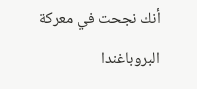أنك نجحت في معركة البروباغندا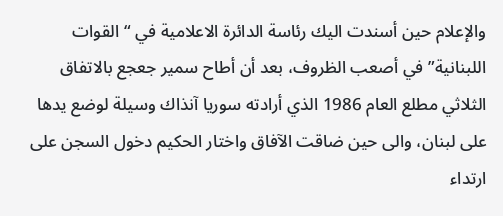والإعلام حين أسندت اليك رئاسة الدائرة الاعلامية في “القوات اللبنانية” في أصعب الظروف، بعد أن أطاح سمير جعجع بالاتفاق الثلاثي مطلع العام 1986 الذي أرادته سوريا آنذاك وسيلة لوضع يدها على لبنان، والى حين ضاقت الآفاق واختار الحكيم دخول السجن على ارتداء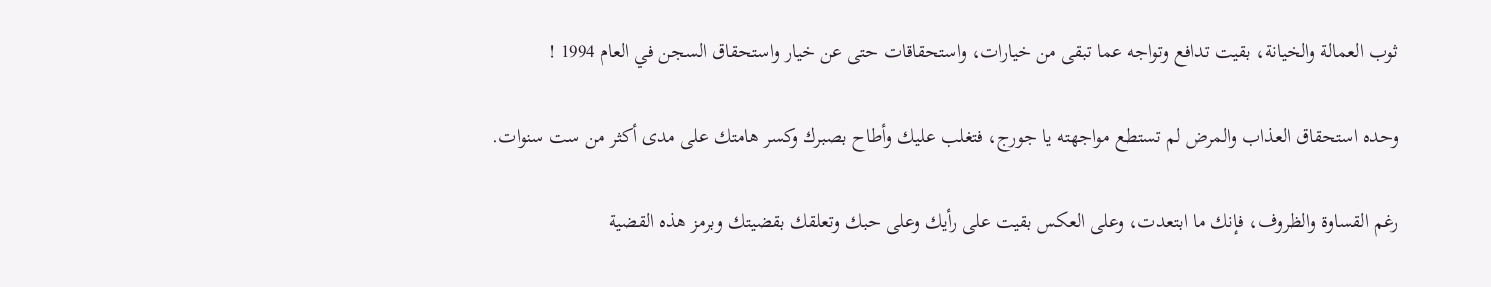ثوب العمالة والخيانة، بقيت تدافع وتواجه عما تبقى من خيارات، واستحقاقات حتى عن خيار واستحقاق السجن في العام 1994 !

وحده استحقاق العذاب والمرض لم تستطع مواجهته يا جورج، فتغلب عليك وأطاح بصبرك وكسر هامتك على مدى أكثر من ست سنوات.

رغم القساوة والظروف، فإنك ما ابتعدت، وعلى العكس بقيت على رأيك وعلى حبك وتعلقك بقضيتك وبرمز هذه القضية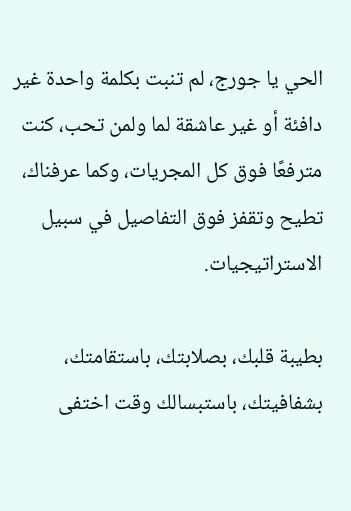الحي يا جورج، لم تنبت بكلمة واحدة غير دافئة أو غير عاشقة لما ولمن تحب، كنت مترفعًا فوق كل المجريات، وكما عرفناك، تطيح وتقفز فوق التفاصيل في سبيل الاستراتيجيات.

بطيبة قلبك، بصلابتك، باستقامتك، بشفافيتك، باستبسالك وقت اختفى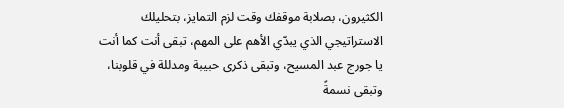الكثيرون، بصلابة موقفك وقت لزم التمايز، بتحليلك الاستراتيجي الذي يبدّي الأهم على المهم، تبقى أنت كما أنت يا جورج عبد المسيح، وتبقى ذكرى حبيبة ومدللة في قلوبنا، وتبقى نسمةً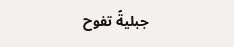جبليةً تفوح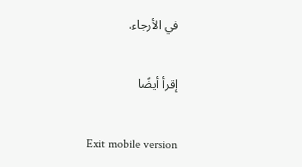في الأرجاء.

إقرأ أيضًا

Exit mobile version